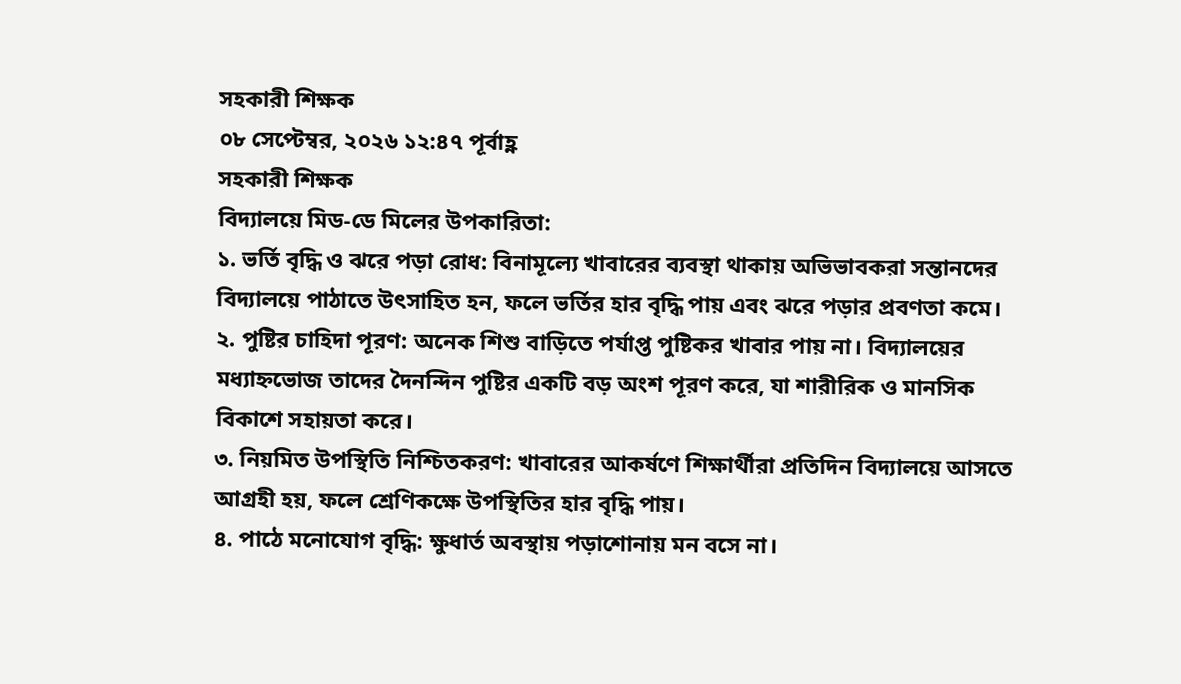সহকারী শিক্ষক
০৮ সেপ্টেম্বর, ২০২৬ ১২:৪৭ পূর্বাহ্ণ
সহকারী শিক্ষক
বিদ্যালয়ে মিড-ডে মিলের উপকারিতা:
১. ভর্তি বৃদ্ধি ও ঝরে পড়া রোধ: বিনামূল্যে খাবারের ব্যবস্থা থাকায় অভিভাবকরা সন্তানদের বিদ্যালয়ে পাঠাতে উৎসাহিত হন, ফলে ভর্তির হার বৃদ্ধি পায় এবং ঝরে পড়ার প্রবণতা কমে।
২. পুষ্টির চাহিদা পূরণ: অনেক শিশু বাড়িতে পর্যাপ্ত পুষ্টিকর খাবার পায় না। বিদ্যালয়ের মধ্যাহ্নভোজ তাদের দৈনন্দিন পুষ্টির একটি বড় অংশ পূরণ করে, যা শারীরিক ও মানসিক বিকাশে সহায়তা করে।
৩. নিয়মিত উপস্থিতি নিশ্চিতকরণ: খাবারের আকর্ষণে শিক্ষার্থীরা প্রতিদিন বিদ্যালয়ে আসতে আগ্রহী হয়, ফলে শ্রেণিকক্ষে উপস্থিতির হার বৃদ্ধি পায়।
৪. পাঠে মনোযোগ বৃদ্ধি: ক্ষুধার্ত অবস্থায় পড়াশোনায় মন বসে না।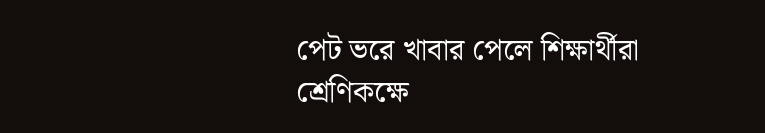পেট ভরে খাবার পেলে শিক্ষার্থীরা শ্রেণিকক্ষে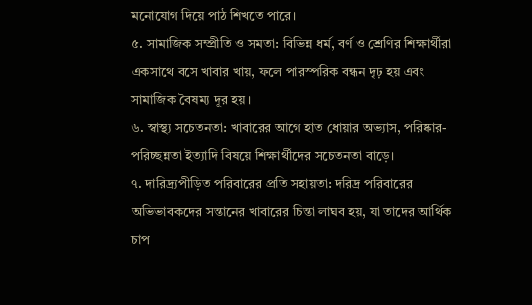মনোযোগ দিয়ে পাঠ শিখতে পারে।
৫. সামাজিক সম্প্রীতি ও সমতা: বিভিন্ন ধর্ম, বর্ণ ও শ্রেণির শিক্ষার্থীরা একসাথে বসে খাবার খায়, ফলে পারস্পরিক বন্ধন দৃঢ় হয় এবং সামাজিক বৈষম্য দূর হয়।
৬. স্বাস্থ্য সচেতনতা: খাবারের আগে হাত ধোয়ার অভ্যাস, পরিষ্কার-পরিচ্ছন্নতা ইত্যাদি বিষয়ে শিক্ষার্থীদের সচেতনতা বাড়ে।
৭. দারিদ্র্যপীড়িত পরিবারের প্রতি সহায়তা: দরিদ্র পরিবারের অভিভাবকদের সন্তানের খাবারের চিন্তা লাঘব হয়, যা তাদের আর্থিক চাপ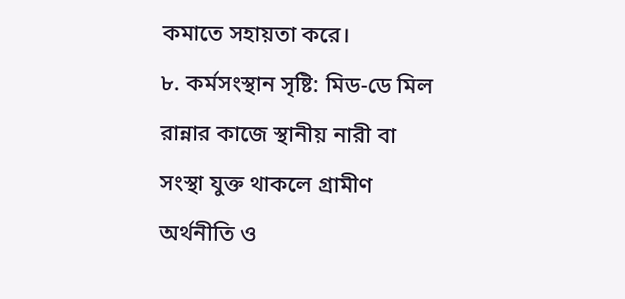কমাতে সহায়তা করে।
৮. কর্মসংস্থান সৃষ্টি: মিড-ডে মিল রান্নার কাজে স্থানীয় নারী বা সংস্থা যুক্ত থাকলে গ্রামীণ অর্থনীতি ও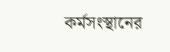কর্মসংস্থানের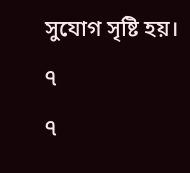সুযোগ সৃষ্টি হয়।
৭
৭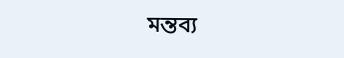মন্তব্য